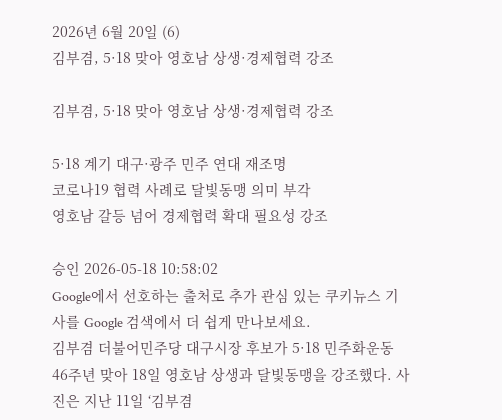2026년 6월 20일 (6)
김부겸, 5·18 맞아 영호남 상생·경제협력 강조

김부겸, 5·18 맞아 영호남 상생·경제협력 강조

5·18 계기 대구·광주 민주 연대 재조명
코로나19 협력 사례로 달빛동맹 의미 부각
영호남 갈등 넘어 경제협력 확대 필요성 강조

승인 2026-05-18 10:58:02
Google에서 선호하는 출처로 추가 관심 있는 쿠키뉴스 기사를 Google 검색에서 더 쉽게 만나보세요.
김부겸 더불어민주당 대구시장 후보가 5·18 민주화운동 46주년 맞아 18일 영호남 상생과 달빛동맹을 강조했다. 사진은 지난 11일 ‘김부겸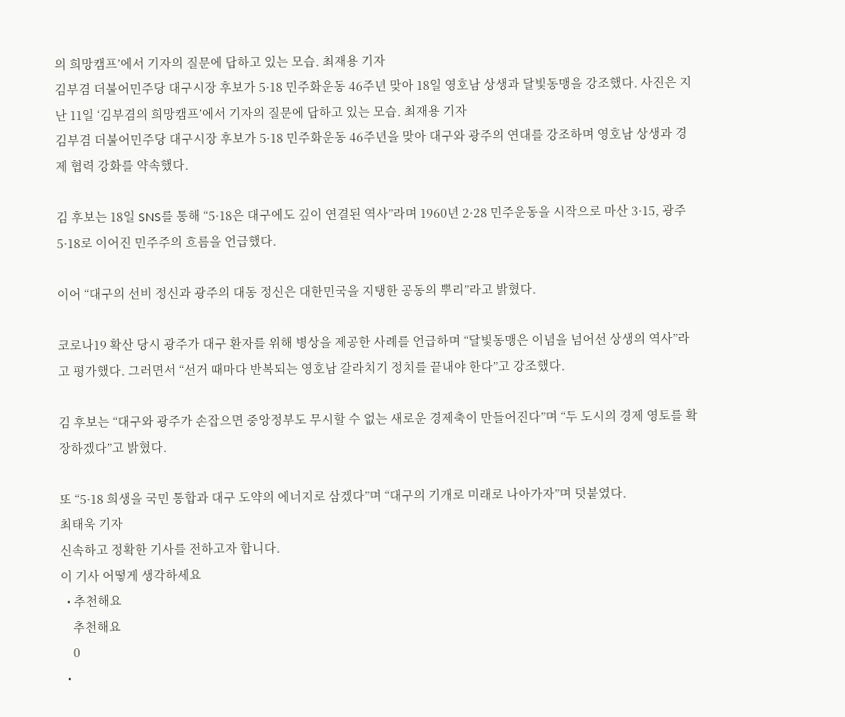의 희망캠프’에서 기자의 질문에 답하고 있는 모습. 최재용 기자
김부겸 더불어민주당 대구시장 후보가 5·18 민주화운동 46주년 맞아 18일 영호남 상생과 달빛동맹을 강조했다. 사진은 지난 11일 ‘김부겸의 희망캠프’에서 기자의 질문에 답하고 있는 모습. 최재용 기자
김부겸 더불어민주당 대구시장 후보가 5·18 민주화운동 46주년을 맞아 대구와 광주의 연대를 강조하며 영호남 상생과 경제 협력 강화를 약속했다.

김 후보는 18일 SNS를 통해 “5·18은 대구에도 깊이 연결된 역사”라며 1960년 2·28 민주운동을 시작으로 마산 3·15, 광주 5·18로 이어진 민주주의 흐름을 언급했다.

이어 “대구의 선비 정신과 광주의 대동 정신은 대한민국을 지탱한 공동의 뿌리”라고 밝혔다.

코로나19 확산 당시 광주가 대구 환자를 위해 병상을 제공한 사례를 언급하며 “달빛동맹은 이념을 넘어선 상생의 역사”라고 평가했다. 그러면서 “선거 때마다 반복되는 영호남 갈라치기 정치를 끝내야 한다”고 강조했다.

김 후보는 “대구와 광주가 손잡으면 중앙정부도 무시할 수 없는 새로운 경제축이 만들어진다”며 “두 도시의 경제 영토를 확장하겠다”고 밝혔다.

또 “5·18 희생을 국민 통합과 대구 도약의 에너지로 삼겠다”며 “대구의 기개로 미래로 나아가자”며 덧붙였다.
최태욱 기자
신속하고 정확한 기사를 전하고자 합니다.
이 기사 어떻게 생각하세요
  • 추천해요
    추천해요
    0
  •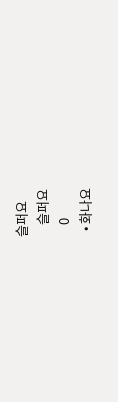슬퍼요
    슬퍼요
    0
  • 화나요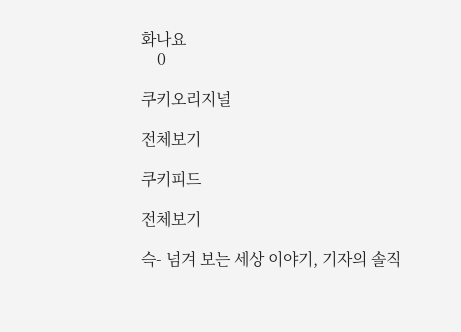화나요
    0

쿠키오리지널

전체보기

쿠키피드

전체보기

슥- 넘겨 보는 세상 이야기, 기자의 솔직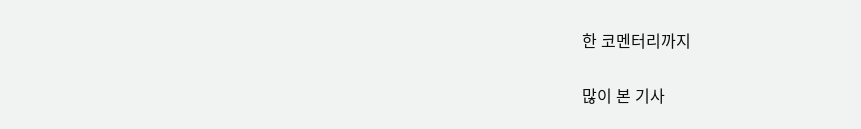한 코멘터리까지

많이 본 기사